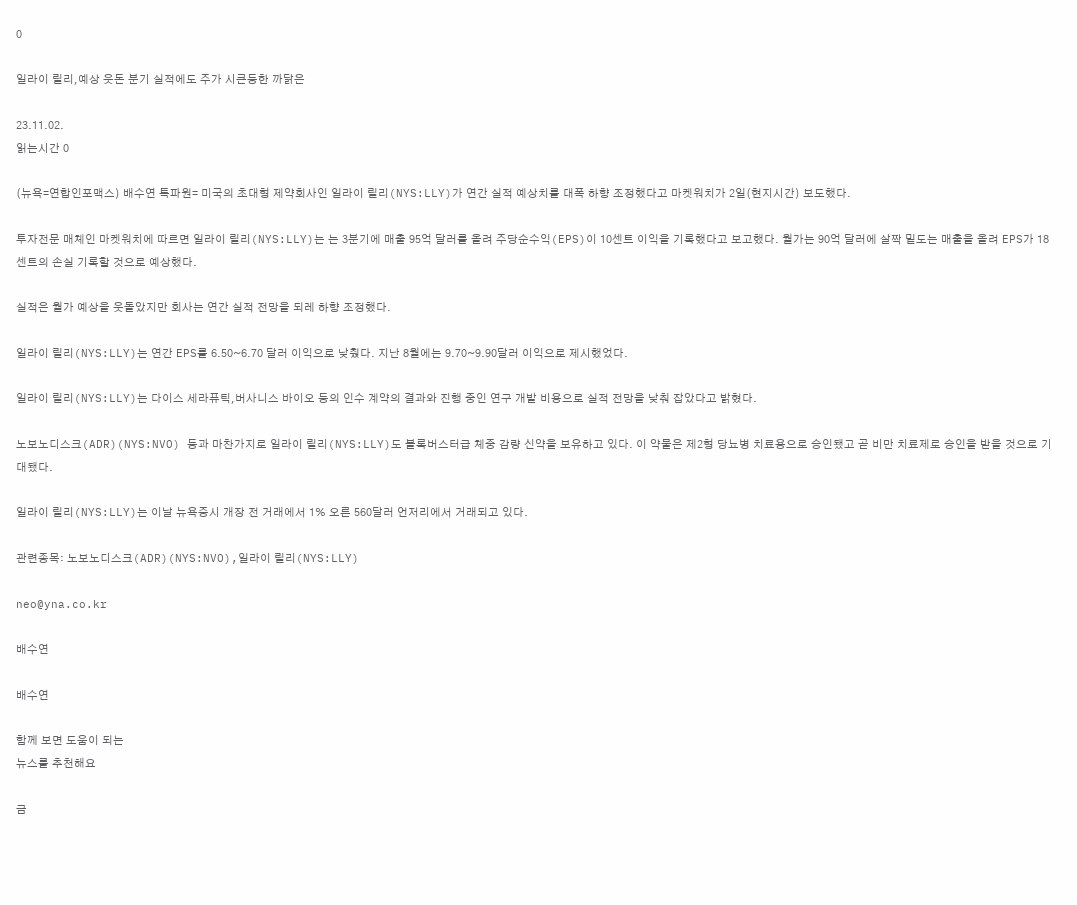0

일라이 릴리,예상 웃돈 분기 실적에도 주가 시큰둥한 까닭은

23.11.02.
읽는시간 0

(뉴욕=연합인포맥스) 배수연 특파원= 미국의 초대형 제약회사인 일라이 릴리(NYS:LLY)가 연간 실적 예상치를 대폭 하향 조정했다고 마켓워치가 2일(현지시간) 보도했다.

투자전문 매체인 마켓워치에 따르면 일라이 릴리(NYS:LLY)는 는 3분기에 매출 95억 달러를 올려 주당순수익(EPS)이 10센트 이익을 기록했다고 보고했다. 월가는 90억 달러에 살짝 밑도는 매출을 올려 EPS가 18센트의 손실 기록할 것으로 예상했다.

실적은 월가 예상을 웃돌았지만 회사는 연간 실적 전망을 되레 하향 조정했다.

일라이 릴리(NYS:LLY)는 연간 EPS를 6.50~6.70 달러 이익으로 낮췄다. 지난 8월에는 9.70~9.90달러 이익으로 제시했었다.

일라이 릴리(NYS:LLY)는 다이스 세라퓨틱,버사니스 바이오 등의 인수 계약의 결과와 진행 중인 연구 개발 비용으로 실적 전망을 낮춰 잡았다고 밝혔다.

노보노디스크(ADR)(NYS:NVO) 등과 마찬가지로 일라이 릴리(NYS:LLY)도 블록버스터급 체중 감량 신약을 보유하고 있다. 이 약물은 제2형 당뇨병 치료용으로 승인됐고 곧 비만 치료제로 승인을 받을 것으로 기대됐다.

일라이 릴리(NYS:LLY)는 이날 뉴욕증시 개장 전 거래에서 1% 오른 560달러 언저리에서 거래되고 있다.

관련종목: 노보노디스크(ADR)(NYS:NVO),일라이 릴리(NYS:LLY)

neo@yna.co.kr

배수연

배수연

함께 보면 도움이 되는
뉴스를 추천해요

금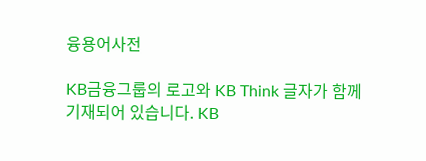융용어사전

KB금융그룹의 로고와 KB Think 글자가 함께 기재되어 있습니다. KB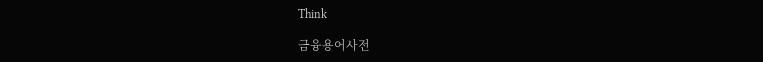Think

금융용어사전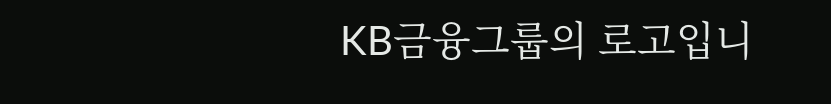KB금융그룹의 로고입니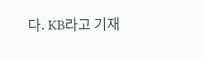다. KB라고 기재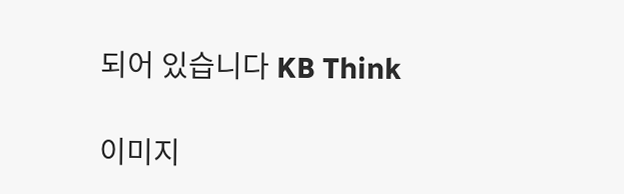되어 있습니다 KB Think

이미지